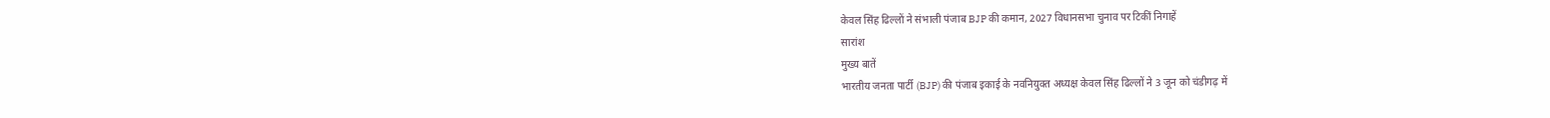केवल सिंह ढिल्लों ने संभाली पंजाब BJP की कमान, 2027 विधानसभा चुनाव पर टिकीं निगाहें
सारांश
मुख्य बातें
भारतीय जनता पार्टी (BJP) की पंजाब इकाई के नवनियुक्त अध्यक्ष केवल सिंह ढिल्लों ने 3 जून को चंडीगढ़ में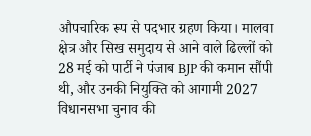औपचारिक रूप से पदभार ग्रहण किया। मालवा क्षेत्र और सिख समुदाय से आने वाले ढिल्लों को 28 मई को पार्टी ने पंजाब BJP की कमान सौंपी थी, और उनकी नियुक्ति को आगामी 2027 विधानसभा चुनाव की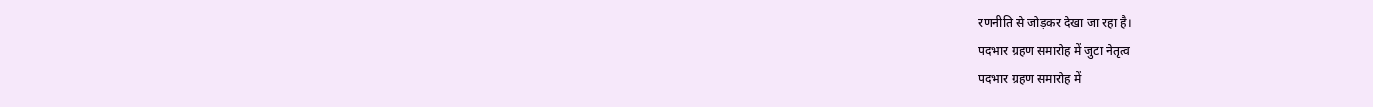रणनीति से जोड़कर देखा जा रहा है।
पदभार ग्रहण समारोह में जुटा नेतृत्व
पदभार ग्रहण समारोह में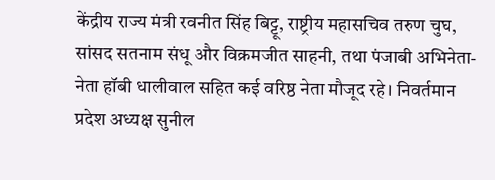केंद्रीय राज्य मंत्री रवनीत सिंह बिट्टू, राष्ट्रीय महासचिव तरुण चुघ, सांसद सतनाम संधू और विक्रमजीत साहनी, तथा पंजाबी अभिनेता-नेता हॉबी धालीवाल सहित कई वरिष्ठ नेता मौजूद रहे। निवर्तमान प्रदेश अध्यक्ष सुनील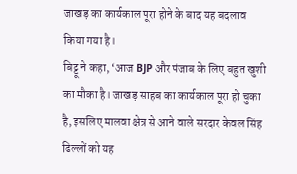जाखड़ का कार्यकाल पूरा होने के बाद यह बदलाव किया गया है।
बिट्टू ने कहा, ‘आज BJP और पंजाब के लिए बहुत खुशी का मौका है। जाखड़ साहब का कार्यकाल पूरा हो चुका है, इसलिए मालवा क्षेत्र से आने वाले सरदार केवल सिंह ढिल्लों को यह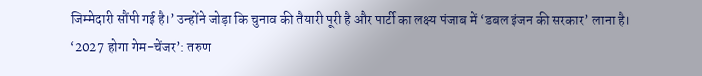जिम्मेदारी सौंपी गई है।’ उन्होंने जोड़ा कि चुनाव की तैयारी पूरी है और पार्टी का लक्ष्य पंजाब में ‘डबल इंजन की सरकार’ लाना है।
‘2027 होगा गेम-चेंजर’: तरुण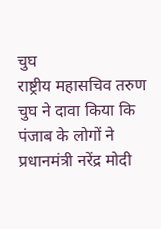चुघ
राष्ट्रीय महासचिव तरुण चुघ ने दावा किया कि पंजाब के लोगों ने प्रधानमंत्री नरेंद्र मोदी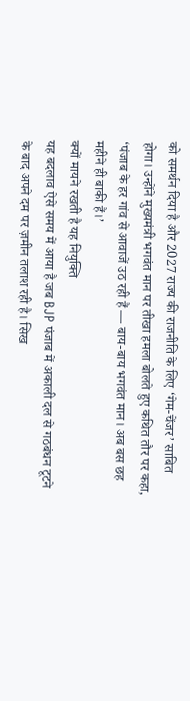को समर्थन दिया है और 2027 राज्य की राजनीति के लिए ‘गेम-चेंजर’ साबित होगा। उन्होंने मुख्यमंत्री भगवंत मान पर तीखा हमला बोलते हुए कथित तौर पर कहा, ‘पंजाब के हर गांव से आवाजें उठ रही हैं — बाय-बाय भगवंत मान। अब बस छह महीने ही बाकी हैं।’
क्यों मायने रखती है यह नियुक्ति
यह बदलाव ऐसे समय में आया है जब BJP पंजाब में अकाली दल से गठबंधन टूटने के बाद अपने दम पर ज़मीन तलाश रही है। सिख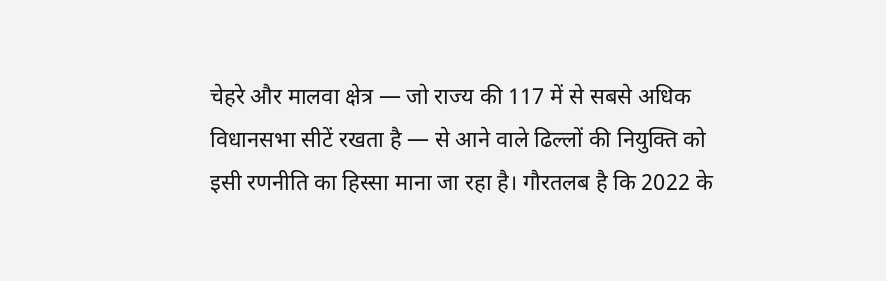चेहरे और मालवा क्षेत्र — जो राज्य की 117 में से सबसे अधिक विधानसभा सीटें रखता है — से आने वाले ढिल्लों की नियुक्ति को इसी रणनीति का हिस्सा माना जा रहा है। गौरतलब है कि 2022 के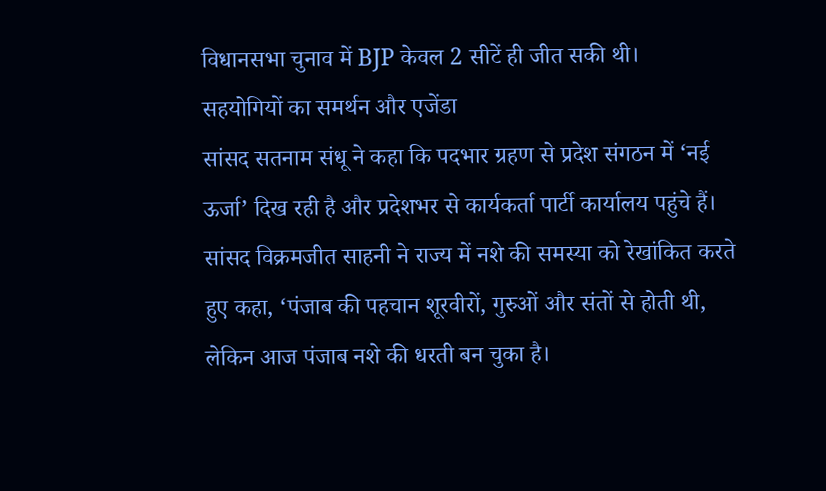विधानसभा चुनाव में BJP केवल 2 सीटें ही जीत सकी थी।
सहयोगियों का समर्थन और एजेंडा
सांसद सतनाम संधू ने कहा कि पदभार ग्रहण से प्रदेश संगठन में ‘नई ऊर्जा’ दिख रही है और प्रदेशभर से कार्यकर्ता पार्टी कार्यालय पहुंचे हैं। सांसद विक्रमजीत साहनी ने राज्य में नशे की समस्या को रेखांकित करते हुए कहा, ‘पंजाब की पहचान शूरवीरों, गुरुओं और संतों से होती थी, लेकिन आज पंजाब नशे की धरती बन चुका है।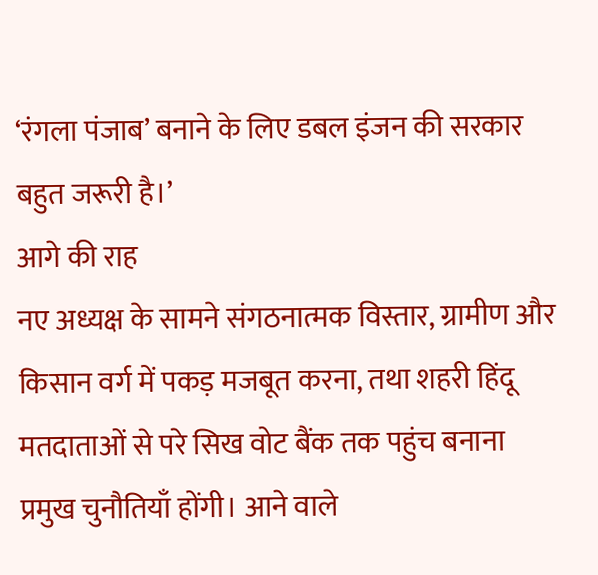‘रंगला पंजाब’ बनाने के लिए डबल इंजन की सरकार बहुत जरूरी है।’
आगे की राह
नए अध्यक्ष के सामने संगठनात्मक विस्तार, ग्रामीण और किसान वर्ग में पकड़ मजबूत करना, तथा शहरी हिंदू मतदाताओं से परे सिख वोट बैंक तक पहुंच बनाना प्रमुख चुनौतियाँ होंगी। आने वाले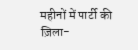महीनों में पार्टी की ज़िला-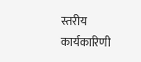स्तरीय कार्यकारिणी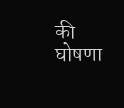की घोषणा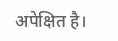अपेक्षित है।